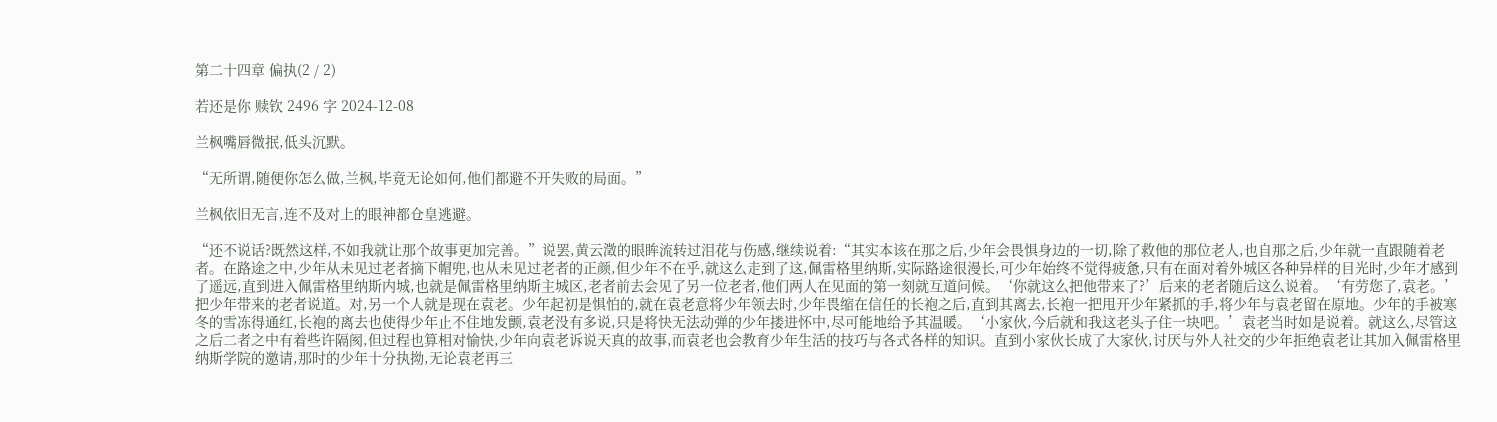第二十四章 偏执(2 / 2)

若还是你 赎钦 2496 字 2024-12-08

兰枫嘴唇微抿,低头沉默。

“无所谓,随便你怎么做,兰枫,毕竟无论如何,他们都避不开失败的局面。”

兰枫依旧无言,连不及对上的眼神都仓皇逃避。

“还不说话?既然这样,不如我就让那个故事更加完善。”说罢,黄云澂的眼眸流转过泪花与伤感,继续说着:“其实本该在那之后,少年会畏惧身边的一切,除了救他的那位老人,也自那之后,少年就一直跟随着老者。在路途之中,少年从未见过老者摘下帽兜,也从未见过老者的正颜,但少年不在乎,就这么走到了这,佩雷格里纳斯,实际路途很漫长,可少年始终不觉得疲惫,只有在面对着外城区各种异样的目光时,少年才感到了遥远,直到进入佩雷格里纳斯内城,也就是佩雷格里纳斯主城区,老者前去会见了另一位老者,他们两人在见面的第一刻就互道问候。‘你就这么把他带来了?’后来的老者随后这么说着。‘有劳您了,袁老。’把少年带来的老者说道。对,另一个人就是现在袁老。少年起初是惧怕的,就在袁老意将少年领去时,少年畏缩在信任的长袍之后,直到其离去,长袍一把甩开少年紧抓的手,将少年与袁老留在原地。少年的手被寒冬的雪冻得通红,长袍的离去也使得少年止不住地发颤,袁老没有多说,只是将快无法动弹的少年搂进怀中,尽可能地给予其温暖。‘小家伙,今后就和我这老头子住一块吧。’袁老当时如是说着。就这么,尽管这之后二者之中有着些许隔阂,但过程也算相对愉快,少年向袁老诉说天真的故事,而袁老也会教育少年生活的技巧与各式各样的知识。直到小家伙长成了大家伙,讨厌与外人社交的少年拒绝袁老让其加入佩雷格里纳斯学院的邀请,那时的少年十分执拗,无论袁老再三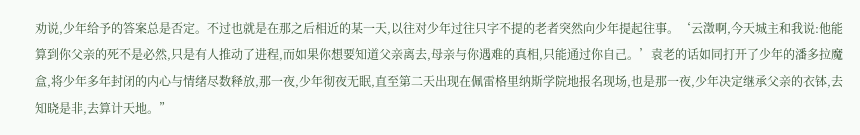劝说,少年给予的答案总是否定。不过也就是在那之后相近的某一天,以往对少年过往只字不提的老者突然向少年提起往事。‘云澂啊,今天城主和我说:他能算到你父亲的死不是必然,只是有人推动了进程,而如果你想要知道父亲离去,母亲与你遇难的真相,只能通过你自己。’袁老的话如同打开了少年的潘多拉魔盒,将少年多年封闭的内心与情绪尽数释放,那一夜,少年彻夜无眠,直至第二天出现在佩雷格里纳斯学院地报名现场,也是那一夜,少年决定继承父亲的衣钵,去知晓是非,去算计天地。”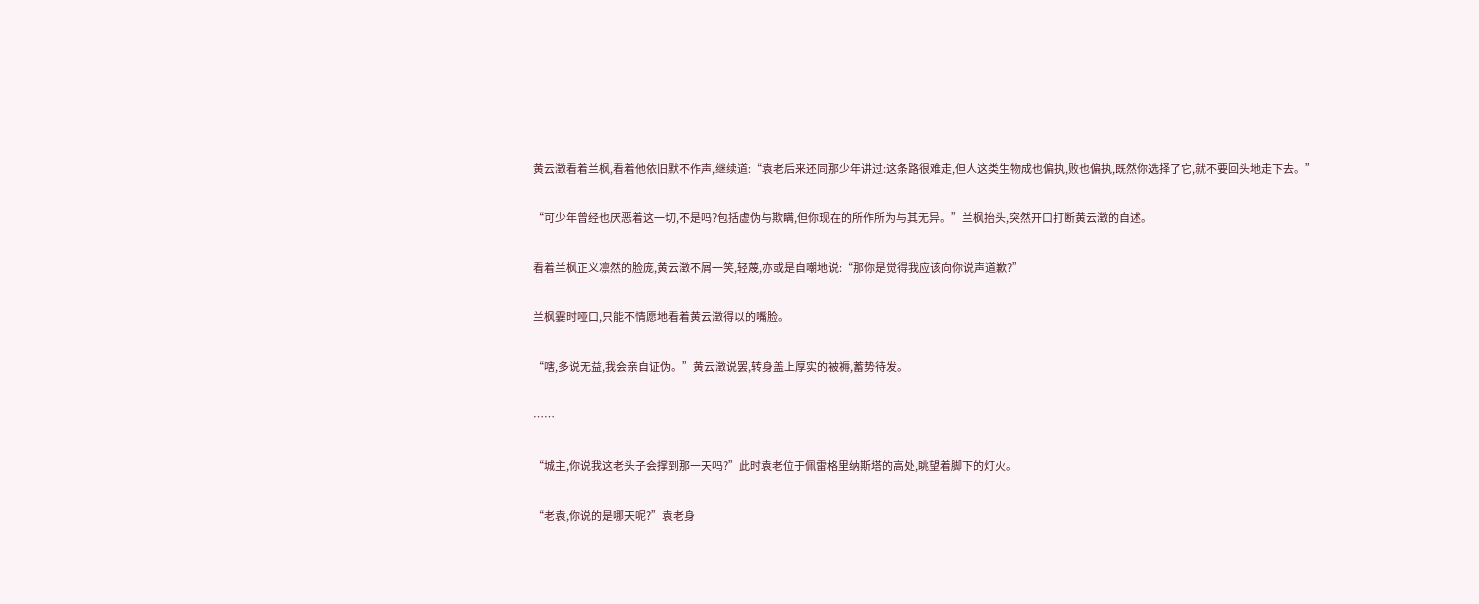黄云澂看着兰枫,看着他依旧默不作声,继续道:“袁老后来还同那少年讲过:这条路很难走,但人这类生物成也偏执,败也偏执,既然你选择了它,就不要回头地走下去。”

“可少年曾经也厌恶着这一切,不是吗?包括虚伪与欺瞒,但你现在的所作所为与其无异。”兰枫抬头,突然开口打断黄云澂的自述。

看着兰枫正义凛然的脸庞,黄云澂不屑一笑,轻蔑,亦或是自嘲地说:“那你是觉得我应该向你说声道歉?”

兰枫霎时哑口,只能不情愿地看着黄云澂得以的嘴脸。

“嗐,多说无益,我会亲自证伪。”黄云澂说罢,转身盖上厚实的被褥,蓄势待发。

……

“城主,你说我这老头子会撑到那一天吗?”此时袁老位于佩雷格里纳斯塔的高处,眺望着脚下的灯火。

“老袁,你说的是哪天呢?”袁老身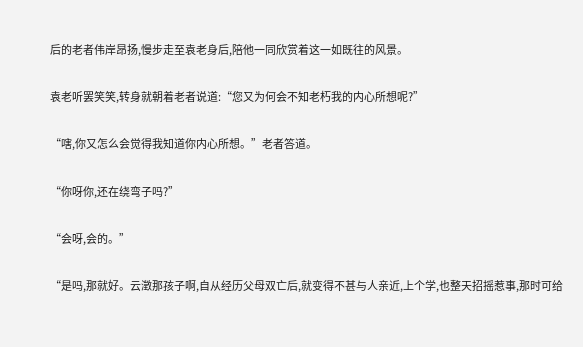后的老者伟岸昂扬,慢步走至袁老身后,陪他一同欣赏着这一如既往的风景。

袁老听罢笑笑,转身就朝着老者说道:“您又为何会不知老朽我的内心所想呢?”

“嗐,你又怎么会觉得我知道你内心所想。”老者答道。

“你呀你,还在绕弯子吗?”

“会呀,会的。”

“是吗,那就好。云澂那孩子啊,自从经历父母双亡后,就变得不甚与人亲近,上个学,也整天招摇惹事,那时可给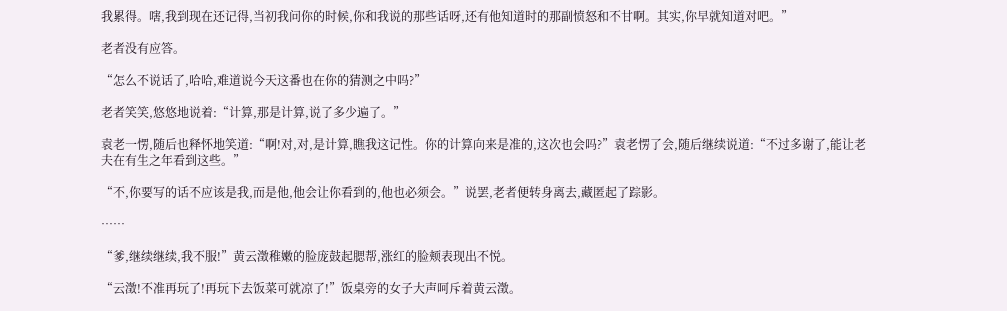我累得。嗐,我到现在还记得,当初我问你的时候,你和我说的那些话呀,还有他知道时的那副愤怒和不甘啊。其实,你早就知道对吧。”

老者没有应答。

“怎么不说话了,哈哈,难道说今天这番也在你的猜测之中吗?”

老者笑笑,悠悠地说着:“计算,那是计算,说了多少遍了。”

袁老一愣,随后也释怀地笑道:“啊!对,对,是计算,瞧我这记性。你的计算向来是准的,这次也会吗?”袁老愣了会,随后继续说道:“不过多谢了,能让老夫在有生之年看到这些。”

“不,你要写的话不应该是我,而是他,他会让你看到的,他也必须会。”说罢,老者便转身离去,藏匿起了踪影。

……

“爹,继续继续,我不服!”黄云澂稚嫩的脸庞鼓起腮帮,涨红的脸颊表现出不悦。

“云澂!不准再玩了!再玩下去饭菜可就凉了!”饭桌旁的女子大声呵斥着黄云澂。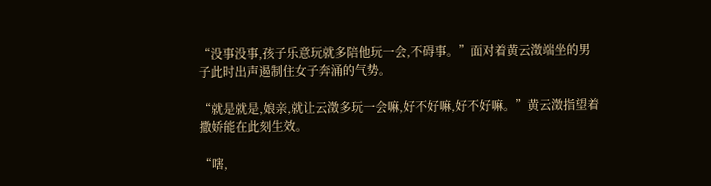“没事没事,孩子乐意玩就多陪他玩一会,不碍事。”面对着黄云澂端坐的男子此时出声遏制住女子奔涌的气势。

“就是就是,娘亲,就让云澂多玩一会嘛,好不好嘛,好不好嘛。”黄云澂指望着撒娇能在此刻生效。

“嗐,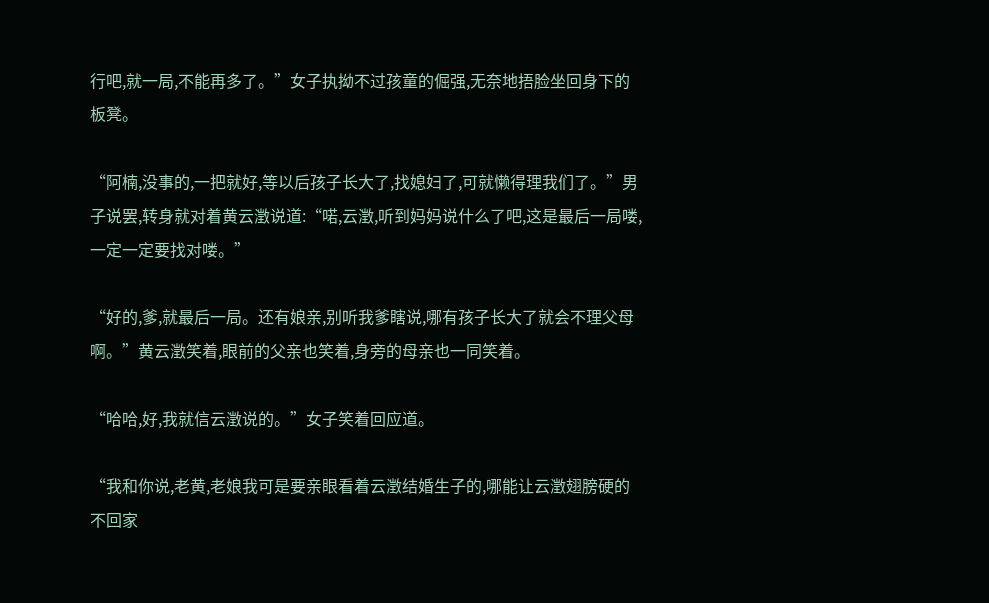行吧,就一局,不能再多了。”女子执拗不过孩童的倔强,无奈地捂脸坐回身下的板凳。

“阿楠,没事的,一把就好,等以后孩子长大了,找媳妇了,可就懒得理我们了。”男子说罢,转身就对着黄云澂说道:“喏,云澂,听到妈妈说什么了吧,这是最后一局喽,一定一定要找对喽。”

“好的,爹,就最后一局。还有娘亲,别听我爹瞎说,哪有孩子长大了就会不理父母啊。”黄云澂笑着,眼前的父亲也笑着,身旁的母亲也一同笑着。

“哈哈,好,我就信云澂说的。”女子笑着回应道。

“我和你说,老黄,老娘我可是要亲眼看着云澂结婚生子的,哪能让云澂翅膀硬的不回家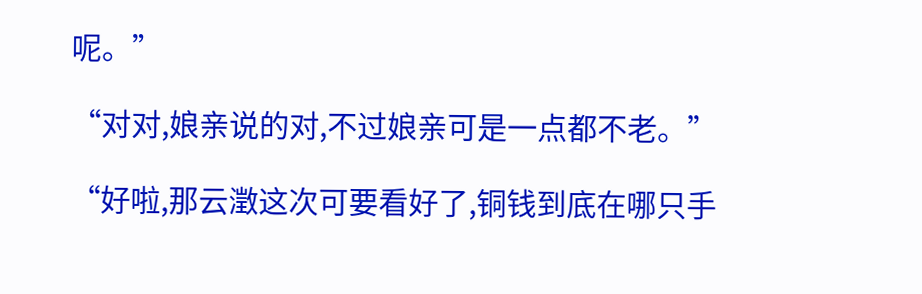呢。”

“对对,娘亲说的对,不过娘亲可是一点都不老。”

“好啦,那云澂这次可要看好了,铜钱到底在哪只手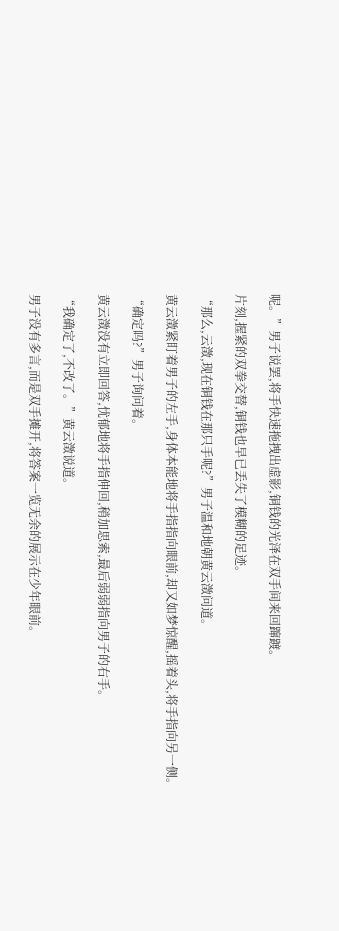呢。”男子说罢,将手快速拖拽出虚影,铜钱的光泽在双手间来回蹿踱。

片刻,握紧的双拳交替,铜钱也早已丢失了模糊的足迹。

“那么,云澂,现在铜钱在那只手呢?”男子温和地朝黄云澂问道。

黄云澂紧盯着男子的左手,身体本能地将手指指向眼前,却又如梦惊醒,摇着头,将手指向另一侧。

“确定吗?”男子询问着。

黄云澂没有立即回答,忧郁地将手指伸回,稍加思索,最后弱弱指向男子的右手。

“我确定了,不改了。”黄云澂说道。

男子没有多言,而是双手摊开,将答案一览无余的展示在少年眼前。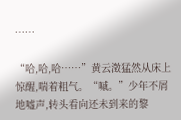……

“哈,哈,哈……”黄云澂猛然从床上惊醒,喘着粗气。“嘁。”少年不屑地嘘声,转头看向还未到来的黎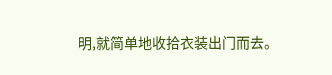明,就简单地收拾衣装出门而去。